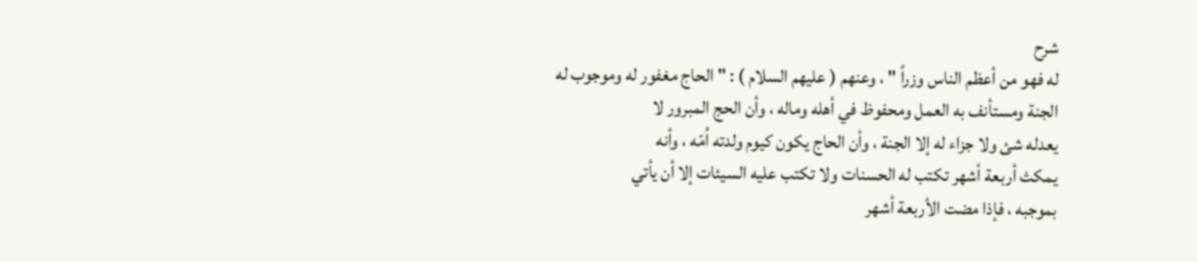شرح
له فهو من أعظم الناس وزراً " ، وعنهم ( عليهم السلام ) : " الحاج مغفور له وموجوب له
الجنة ومستأنف به العمل ومحفوظ في أهله وماله ، وأن الحج المبرور لا
يعدله شئ ولا جزاء له إلا الجنة ، وأن الحاج يكون كيوم ولدته اُمّه ، وأنه
يمكث أربعة أشهر تكتب له الحسنات ولا تكتب عليه السيئات إلا أن يأتي
بموجبه ، فإذا مضت الأربعة أشهر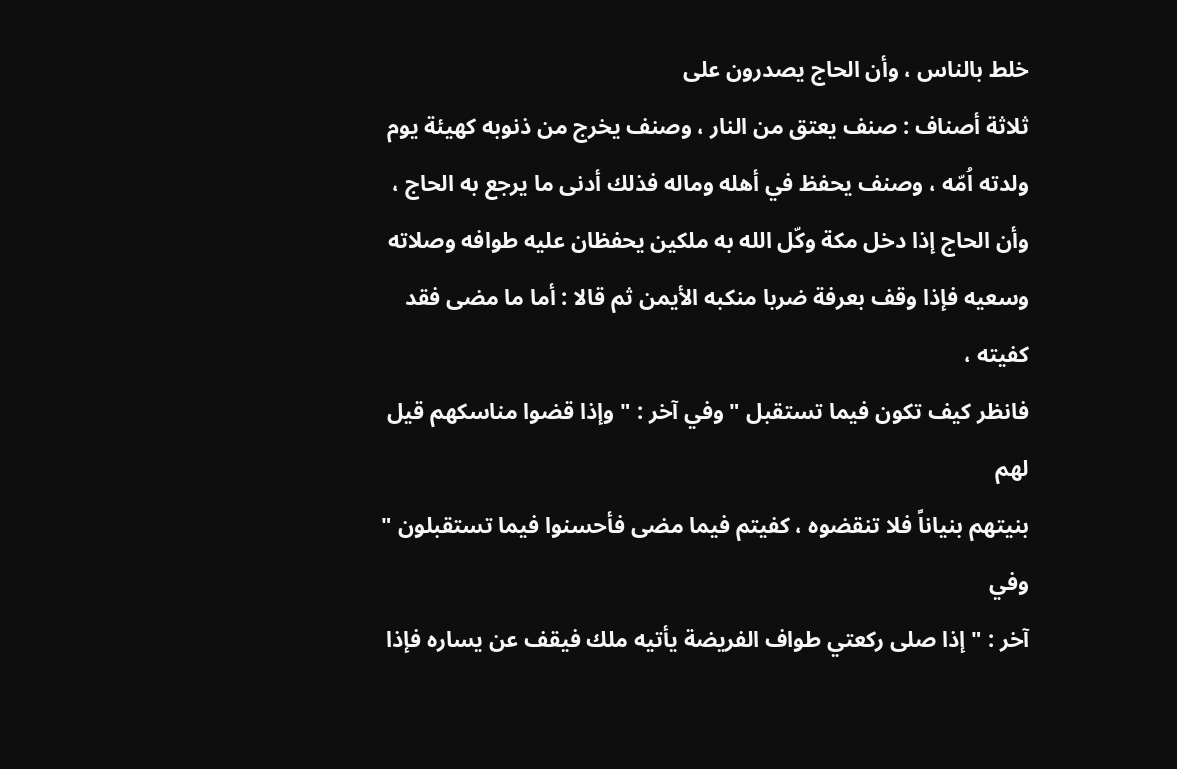خلط بالناس ، وأن الحاج يصدرون على
ثلاثة أصناف : صنف يعتق من النار ، وصنف يخرج من ذنوبه كهيئة يوم
ولدته اُمّه ، وصنف يحفظ في أهله وماله فذلك أدنى ما يرجع به الحاج ،
وأن الحاج إذا دخل مكة وكّل الله به ملكين يحفظان عليه طوافه وصلاته
وسعيه فإذا وقف بعرفة ضربا منكبه الأيمن ثم قالا : أما ما مضى فقد كفيته ،
فانظر كيف تكون فيما تستقبل " وفي آخر : " وإذا قضوا مناسكهم قيل لهم
بنيتهم بنياناً فلا تنقضوه ، كفيتم فيما مضى فأحسنوا فيما تستقبلون " وفي
آخر : " إذا صلى ركعتي طواف الفريضة يأتيه ملك فيقف عن يساره فإذا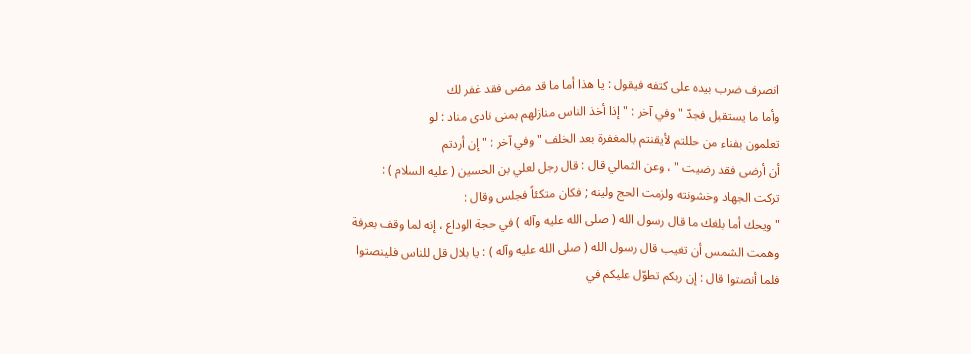انصرف ضرب بيده على كتفه فيقول : يا هذا أما ما قد مضى فقد غفر لك
وأما ما يستقبل فجدّ " وفي آخر : " إذا أخذ الناس منازلهم بمنى نادى مناد : لو
تعلمون بفناء من حللتم لأيقنتم بالمغفرة بعد الخلف " وفي آخر : " إن أردتم
أن أرضى فقد رضيت " ، وعن الثمالي قال : قال رجل لعلي بن الحسين ( عليه السلام ) :
تركت الجهاد وخشونته ولزمت الحج ولينه ; فكان متكئاً فجلس وقال :
" ويحك أما بلغك ما قال رسول الله ( صلى الله عليه وآله ) في حجة الوداع ، إنه لما وقف بعرفة
وهمت الشمس أن تغيب قال رسول الله ( صلى الله عليه وآله ) : يا بلال قل للناس فلينصتوا
فلما أنصتوا قال : إن ربكم تطوّل عليكم في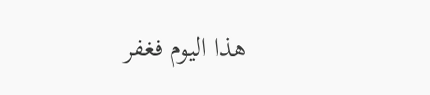هذا اليوم فغفر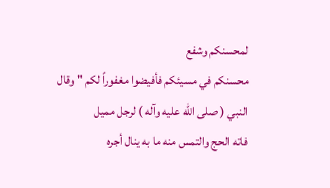لمحسنكم وشفع
محسنكم في مسيئكم فأفيضوا مغفوراً لكم " وقال النبي ( صلى الله عليه وآله ) لرجل مميل
فاته الحج والتمس منه ما به ينال أجره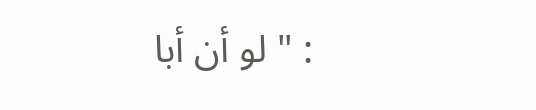: " لو أن أبا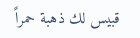قبيس لك ذهبة حمراً